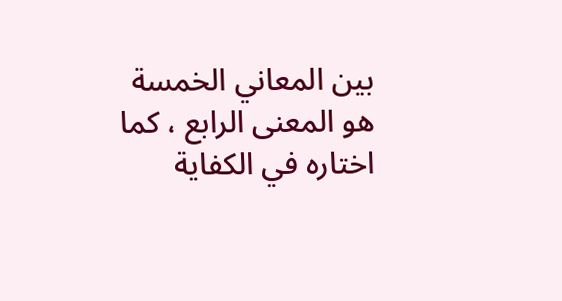بين المعاني الخمسة هو المعنى الرابع ، كما اختاره في الكفاية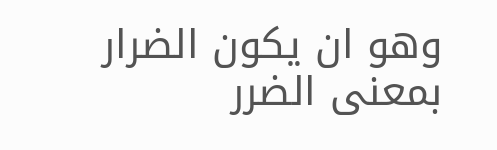وهو ان يكون الضرار بمعنى الضرر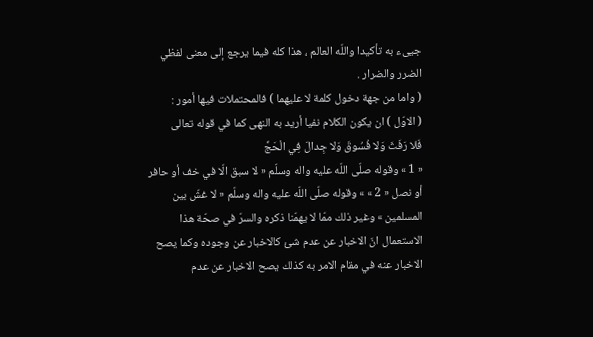جيىء به تأكيدا واللّه العالم ، هذا كله فيما يرجع إلى معنى لفظي الضرر والضرار .
( واما من جهة دخول كلمة لا عليهما ) فالمحتملات فيها أمور :
( الاوّل ) ان يكون الكلام نفيا أريد به النهى كما في قوله تعالى
فَلا رَفَثَ وَلا فُسُوقَ وَلا جِدالَ فِي الْحَجِّ
« 1 » وقوله صلّى اللّه عليه واله وسلّم « لا سبق الّا في خف أو حافر أو نصل « 2 » » وقوله صلّى اللّه عليه واله وسلّم « لا غشّ بين المسلمين » وغير ذلك ممّا لا يهمّنا ذكره والسرّ في صحّة هذا الاستعمال انّ الاخبار عن عدم شئ كالاخبار عن وجوده وكما يصح الاخبار عنه في مقام الامر به كذلك يصح الاخبار عن عدم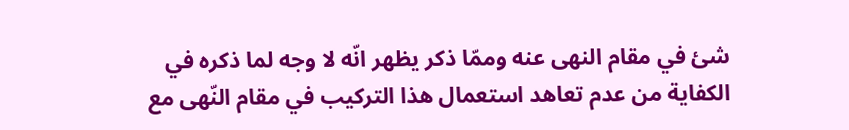شئ في مقام النهى عنه وممّا ذكر يظهر انّه لا وجه لما ذكره في الكفاية من عدم تعاهد استعمال هذا التركيب في مقام النّهى مع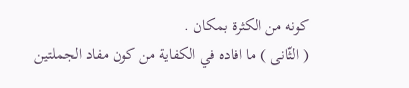كونه من الكثرة بمكان .
( الثّانى ) ما افاده في الكفاية من كون مفاد الجملتين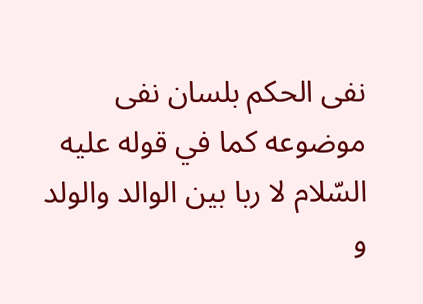نفى الحكم بلسان نفى موضوعه كما في قوله عليه السّلام لا ربا بين الوالد والولد
و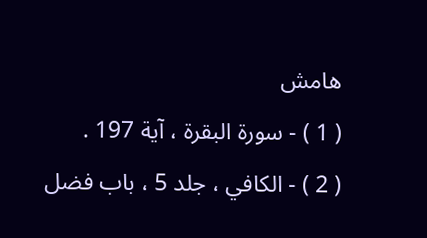هامش
( 1 ) - سورة البقرة ، آية 197 .
( 2 ) - الكافي ، جلد 5 ، باب فضل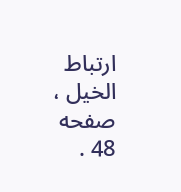ارتباط الخيل ، صفحه 48 .